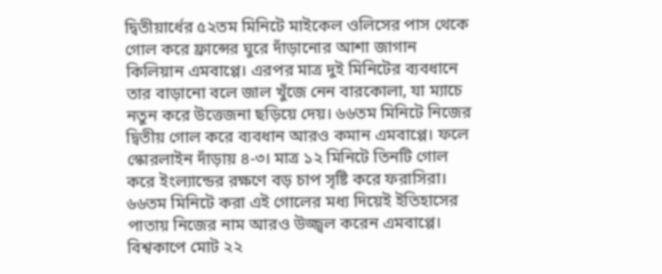দ্বিতীয়ার্ধের ৫২তম মিনিটে মাইকেল ওলিসের পাস থেকে গোল করে ফ্রান্সের ঘুরে দাঁড়ানোর আশা জাগান কিলিয়ান এমবাপ্পে। এরপর মাত্র দুই মিনিটের ব্যবধানে তার বাড়ানো বলে জাল খুঁজে নেন বারকোলা, যা ম্যাচে নতুন করে উত্তেজনা ছড়িয়ে দেয়। ৬৬তম মিনিটে নিজের দ্বিতীয় গোল করে ব্যবধান আরও কমান এমবাপ্পে। ফলে স্কোরলাইন দাঁড়ায় ৪-৩। মাত্র ১২ মিনিটে তিনটি গোল করে ইংল্যান্ডের রক্ষণে বড় চাপ সৃষ্টি করে ফরাসিরা।
৬৬তম মিনিটে করা এই গোলের মধ্য দিয়েই ইতিহাসের পাতায় নিজের নাম আরও উজ্জ্বল করেন এমবাপ্পে। বিশ্বকাপে মোট ২২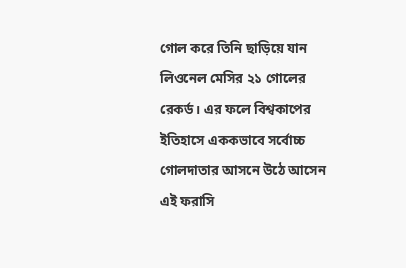গোল করে তিনি ছাড়িয়ে যান লিওনেল মেসির ২১ গোলের রেকর্ড। এর ফলে বিশ্বকাপের ইতিহাসে এককভাবে সর্বোচ্চ গোলদাতার আসনে উঠে আসেন এই ফরাসি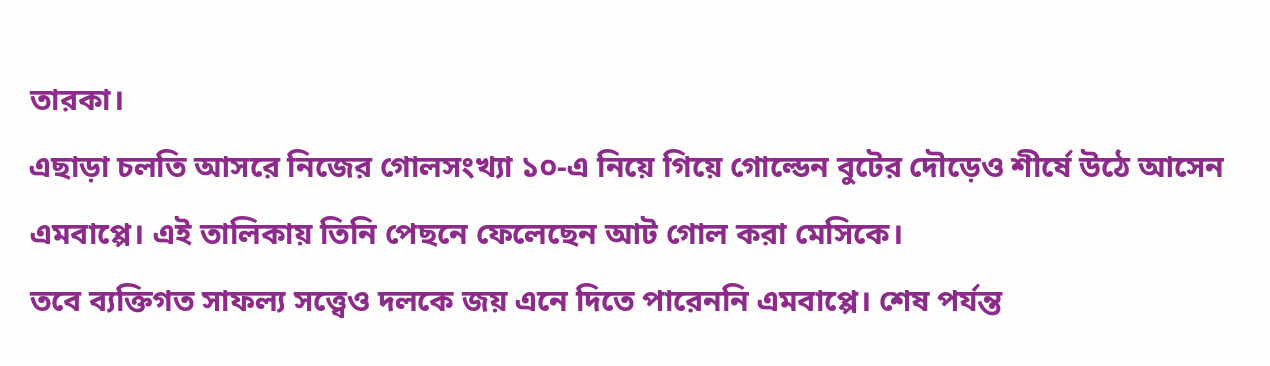তারকা।
এছাড়া চলতি আসরে নিজের গোলসংখ্যা ১০-এ নিয়ে গিয়ে গোল্ডেন বুটের দৌড়েও শীর্ষে উঠে আসেন এমবাপ্পে। এই তালিকায় তিনি পেছনে ফেলেছেন আট গোল করা মেসিকে।
তবে ব্যক্তিগত সাফল্য সত্ত্বেও দলকে জয় এনে দিতে পারেননি এমবাপ্পে। শেষ পর্যন্ত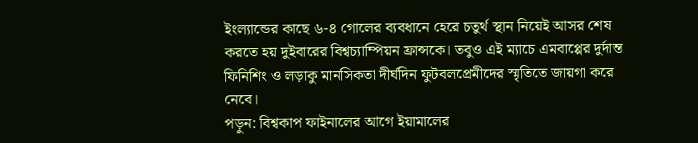ইংল্যান্ডের কাছে ৬-৪ গোলের ব্যবধানে হেরে চতুর্থ স্থান নিয়েই আসর শেষ করতে হয় দুইবারের বিশ্বচ্যাম্পিয়ন ফ্রান্সকে। তবুও এই ম্যাচে এমবাপ্পের দুর্দান্ত ফিনিশিং ও লড়াকু মানসিকতা দীর্ঘদিন ফুটবলপ্রেমীদের স্মৃতিতে জায়গা করে নেবে।
পড়ুন: বিশ্বকাপ ফাইনালের আগে ইয়ামালের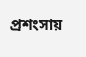প্রশংসায়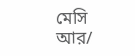মেসি
আর/